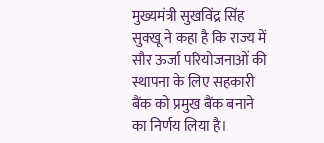मुख्यमंत्री सुखविंद्र सिंह सुक्खू ने कहा है कि राज्य में सौर ऊर्जा परियोजनाओं की स्थापना के लिए सहकारी बैंक को प्रमुख बैंक बनाने का निर्णय लिया है।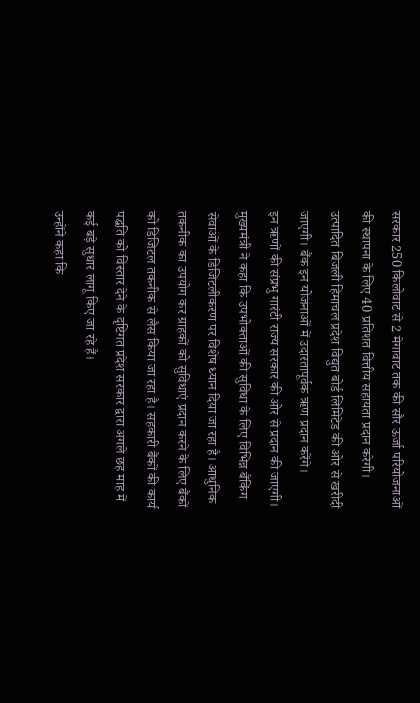सरकार 250 किलोवाट से 2 मेगावाट तक की सौर ऊर्जा परियोजनाओं की स्थापना के लिए 40 प्रतिशत वित्तीय सहायता प्रदान करेगी। उत्पादित बिजली हिमाचल प्रदेश विद्युत बोर्ड लिमिटेड की ओर से खरीदी जाएगी। बैंक इन योजनाओं में उदारतापूर्वक ऋण प्रदान करेंगे।
इन ऋणों की संप्रभु गारंटी राज्य सरकार की ओर से प्रदान की जाएगी। मुख्यमंत्री ने कहा कि उपभोक्ताओं की सुविधा के लिए विभिन्न बैंकिंग सेवाओं के डिजिटलीकरण पर विशेष ध्यान दिया जा रहा है। आधुनिक तकनीक का उपयोग कर ग्राहकों को सुविधाएं प्रदान करने के लिए बैंकों को डिजिटल तकनीक से लैस किया जा रहा है। सहकारी बैंकों की कार्य पद्धति को विस्तार देने के दृष्टिगत प्रदेश सरकार द्वारा अगले छह माह में कई बड़े सुधार लागू किए जा रहे हैं।
उन्होंने कहा कि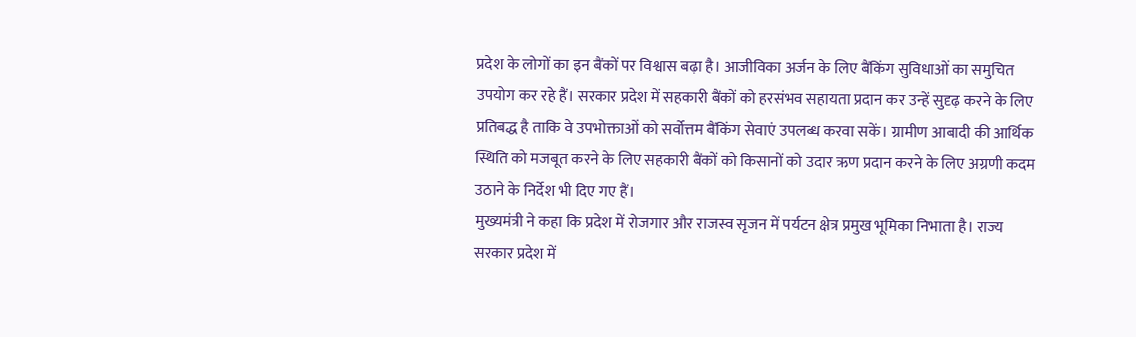प्रदेश के लोगों का इन बैंकों पर विश्वास बढ़ा है। आजीविका अर्जन के लिए बैंकिंग सुविधाओं का समुचित उपयोग कर रहे हैं। सरकार प्रदेश में सहकारी बैंकों को हरसंभव सहायता प्रदान कर उन्हें सुदृढ़ करने के लिए प्रतिबद्ध है ताकि वे उपभोक्ताओं को सर्वोत्तम बैंकिंग सेवाएं उपलब्ध करवा सकें। ग्रामीण आबादी की आर्थिक स्थिति को मजबूत करने के लिए सहकारी बैंकों को किसानों को उदार ऋण प्रदान करने के लिए अग्रणी कदम उठाने के निर्देश भी दिए गए हैं।
मुख्यमंत्री ने कहा कि प्रदेश में रोजगार और राजस्व सृजन में पर्यटन क्षेत्र प्रमुख भूमिका निभाता है। राज्य सरकार प्रदेश में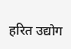हरित उद्योग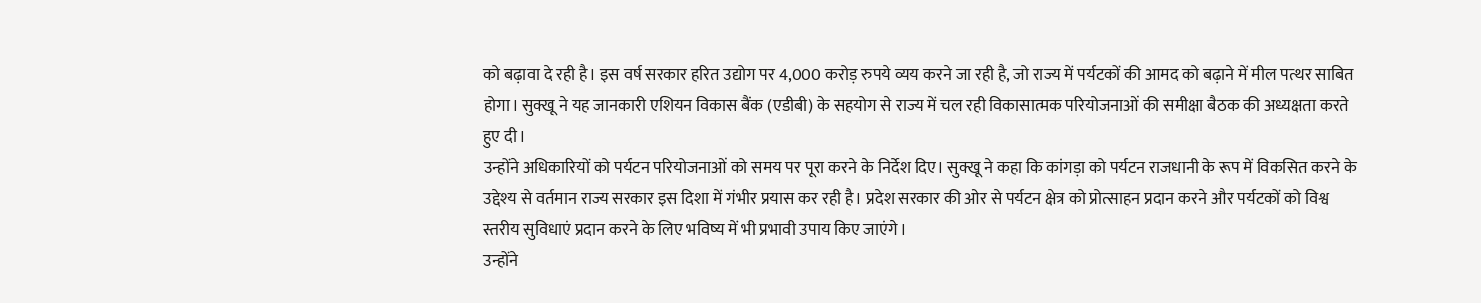को बढ़ावा दे रही है। इस वर्ष सरकार हरित उद्योग पर 4,000 करोड़ रुपये व्यय करने जा रही है, जो राज्य में पर्यटकों की आमद को बढ़ाने में मील पत्थर साबित होगा। सुक्खू ने यह जानकारी एशियन विकास बैंक (एडीबी) के सहयोग से राज्य में चल रही विकासात्मक परियोजनाओं की समीक्षा बैठक की अध्यक्षता करते हुए दी।
उन्होंने अधिकारियों को पर्यटन परियोजनाओं को समय पर पूरा करने के निर्देश दिए। सुक्खू ने कहा कि कांगड़ा को पर्यटन राजधानी के रूप में विकसित करने के उद्देश्य से वर्तमान राज्य सरकार इस दिशा में गंभीर प्रयास कर रही है। प्रदेश सरकार की ओर से पर्यटन क्षेत्र को प्रोत्साहन प्रदान करने और पर्यटकों को विश्व स्तरीय सुविधाएं प्रदान करने के लिए भविष्य में भी प्रभावी उपाय किए जाएंगे।
उन्होंने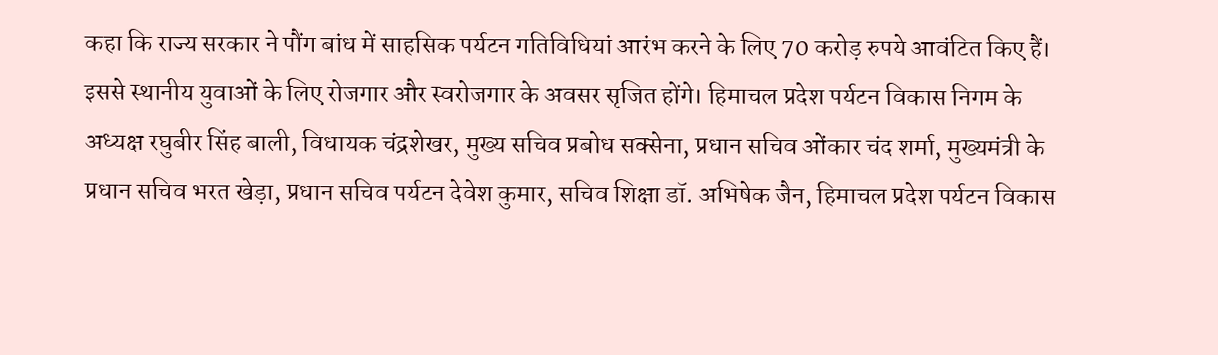कहा कि राज्य सरकार ने पौंग बांध में साहसिक पर्यटन गतिविधियां आरंभ करने के लिए 70 करोड़ रुपये आवंटित किए हैं। इससे स्थानीय युवाओं के लिए रोजगार और स्वरोजगार के अवसर सृजित होंगे। हिमाचल प्रदेश पर्यटन विकास निगम के अध्यक्ष रघुबीर सिंह बाली, विधायक चंद्रशेखर, मुख्य सचिव प्रबोध सक्सेना, प्रधान सचिव ओंकार चंद शर्मा, मुख्यमंत्री के प्रधान सचिव भरत खेड़ा, प्रधान सचिव पर्यटन देवेश कुमार, सचिव शिक्षा डॉ. अभिषेक जैन, हिमाचल प्रदेश पर्यटन विकास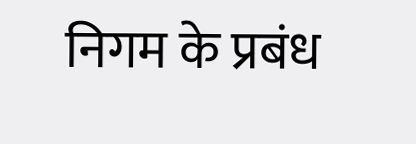निगम के प्रबंध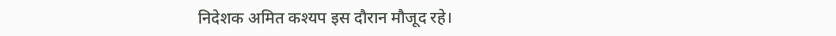निदेशक अमित कश्यप इस दौरान मौजूद रहे।